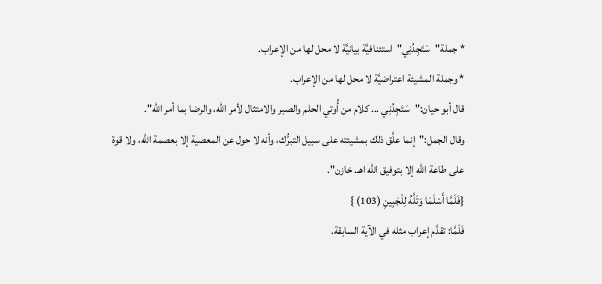* جملة"سَتَجِدُنِي"استئنافيَّة بيانيَّة لا محل لها من الإعراب.
* وجملة المشيئة اعتراضيَّة لا محل لها من الإعراب.
قال أبو حيان:"سَتَجِدُنِي ... كلام من أُوتي الحلم والصبر والامتثال لأمر الله، والرضا بما أمر الله".
وقال الجمل:"إنما علَّق ذلك بمشيئته على سبيل التبرُّك، وأنه لا حول عن المعصية إلا بعصمة الله، ولا قوة على طاعة الله إلا بتوفيق الله اهـ. خازن".
{فَلَمَّا أَسْلَمَا وَتَلَّهُ لِلْجَبِينِ (103) }
فَلَمَّا: تقدَّم إعراب مثله في الآية السابقة.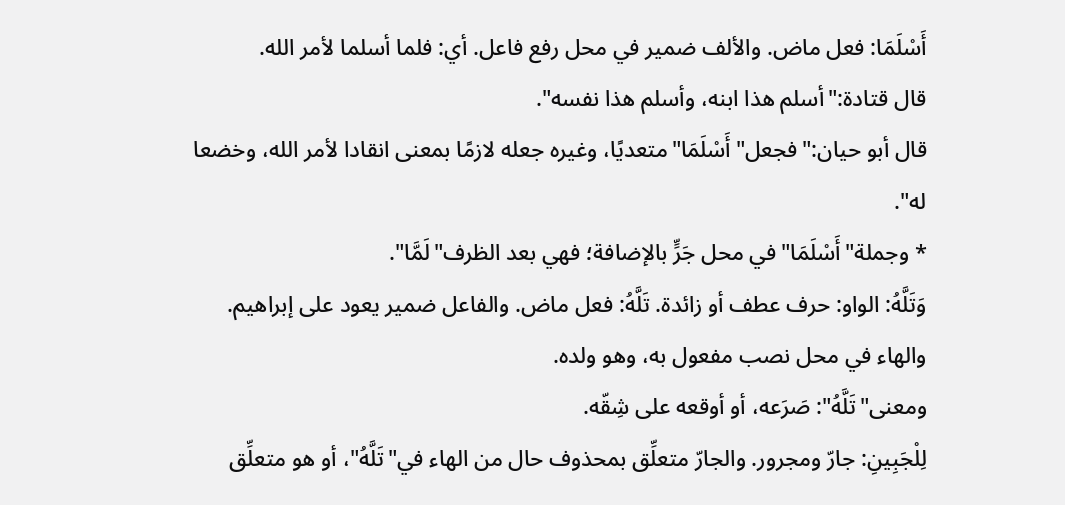أَسْلَمَا: فعل ماض. والألف ضمير في محل رفع فاعل. أي: فلما أسلما لأمر الله.
قال قتادة:"أسلم هذا ابنه، وأسلم هذا نفسه".
قال أبو حيان:"فجعل"أَسْلَمَا"متعديًا، وغيره جعله لازمًا بمعنى انقادا لأمر الله، وخضعا له".
* وجملة"أَسْلَمَا"في محل جَرٍّ بالإضافة؛ فهي بعد الظرف"لَمَّا".
وَتَلَّهُ: الواو: حرف عطف أو زائدة. تَلَّهُ: فعل ماض. والفاعل ضمير يعود على إبراهيم. والهاء في محل نصب مفعول به، وهو ولده.
ومعنى"تَلَّهُ": صَرَعه، أو أوقعه على شِقّه.
لِلْجَبِينِ: جارّ ومجرور. والجارّ متعلِّق بمحذوف حال من الهاء في"تَلَّهُ"، أو هو متعلِّق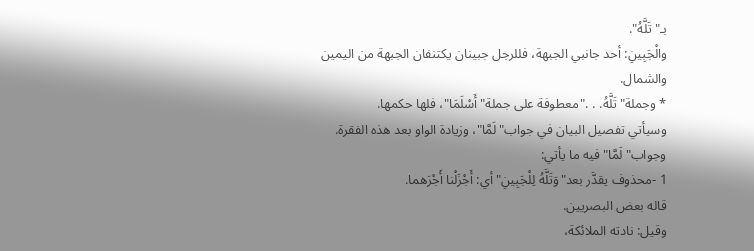بـ"تَلَّهُ".
والْجَبِينِ: أحد جانبي الجبهة، فللرجل جبينان يكتنفان الجبهة من اليمين والشمال.
* وجملة"تَلَّهُ. . ."معطوفة على جملة"أَسْلَمَا"، فلها حكمها.
وسيأتي تفصيل البيان في جواب"لَمَّا"، وزيادة الواو بعد هذه الفقرة.
وجواب"لَمَّا"فيه ما يأتي:
1 -محذوف يقدَّر بعد"وَتَلَّهُ لِلْجَبِينِ"أي: أَجْزَلْنا أَجْرَهما.
قاله بعض البصريين.
وقيل: نادته الملائكة،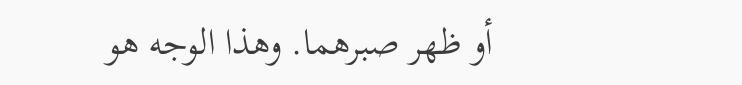أو ظهر صبرهما. وهذا الوجه هو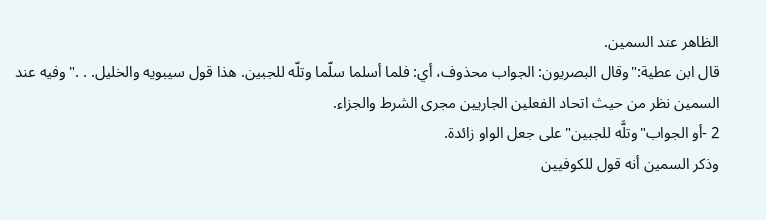الظاهر عند السمين.
قال ابن عطية:"وقال البصريون: الجواب محذوف، أي: فلما أسلما سلّما وتلّه للجبين. هذا قول سيبويه والخليل. . ."وفيه عند السمين نظر من حيث اتحاد الفعلين الجاريين مجرى الشرط والجزاء.
2 -أو الجواب"وتلَّه للجبين"على جعل الواو زائدة.
وذكر السمين أنه قول للكوفيين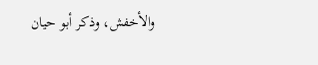والأخفش، وذكر أبو حيان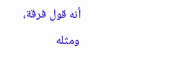أنه قول فرقة، ومثله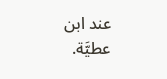عند ابن عطيَّة.